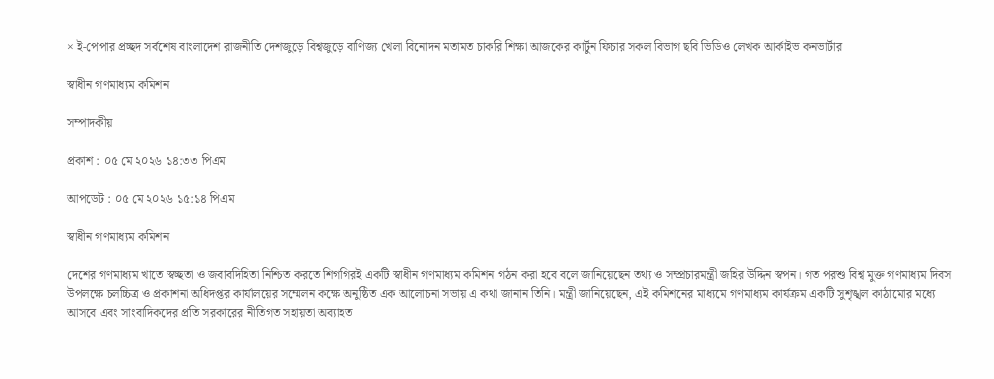× ই-পেপার প্রচ্ছদ সর্বশেষ বাংলাদেশ রাজনীতি দেশজুড়ে বিশ্বজুড়ে বাণিজ্য খেলা বিনোদন মতামত চাকরি শিক্ষা আজকের কার্টুন ফিচার সকল বিভাগ ছবি ভিডিও লেখক আর্কাইভ কনভার্টার

স্বাধীন গণমাধ্যম কমিশন

সম্পাদকীয়

প্রকাশ : ০৫ মে ২০২৬ ১৪:৩৩ পিএম

আপডেট : ০৫ মে ২০২৬ ১৫:১৪ পিএম

স্বাধীন গণমাধ্যম কমিশন

দেশের গণমাধ্যম খাতে স্বচ্ছতা ও জবাবদিহিতা নিশ্চিত করতে শিগগিরই একটি স্বাধীন গণমাধ্যম কমিশন গঠন করা হবে বলে জানিয়েছেন তথ্য ও সম্প্রচারমন্ত্রী জহির উদ্দিন স্বপন। গত পরশু বিশ্ব মুক্ত গণমাধ্যম দিবস উপলক্ষে চলচ্চিত্র ও প্রকাশনা অধিদপ্তর কার্যালয়ের সম্মেলন কক্ষে অনুষ্ঠিত এক আলোচনা সভায় এ কথা জানান তিনি। মন্ত্রী জানিয়েছেন, এই কমিশনের মাধ্যমে গণমাধ্যম কার্যক্রম একটি সুশৃঙ্খল কাঠামোর মধ্যে আসবে এবং সাংবাদিকদের প্রতি সরকারের নীতিগত সহায়তা অব্যাহত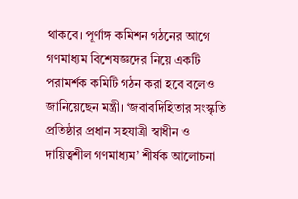থাকবে। পূর্ণাঙ্গ কমিশন গঠনের আগে গণমাধ্যম বিশেষজ্ঞদের নিয়ে একটি পরামর্শক কমিটি গঠন করা হবে বলেও জানিয়েছেন মন্ত্রী। ‘জবাবদিহিতার সংস্কৃতি প্রতিষ্ঠার প্রধান সহযাত্রী স্বাধীন ও দায়িত্বশীল গণমাধ্যম’ শীর্ষক আলোচনা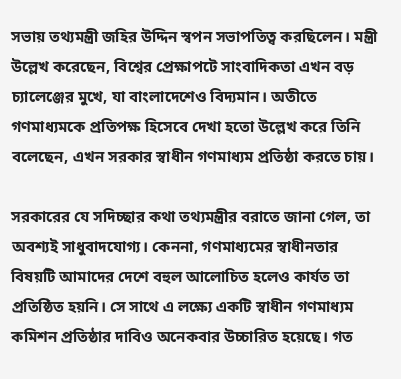সভায় তথ্যমন্ত্রী জহির উদ্দিন স্বপন সভাপতিত্ব করছিলেন। মন্ত্রী উল্লেখ করেছেন, বিশ্বের প্রেক্ষাপটে সাংবাদিকতা এখন বড় চ্যালেঞ্জের মুখে, যা বাংলাদেশেও বিদ্যমান। অতীতে গণমাধ্যমকে প্রতিপক্ষ হিসেবে দেখা হতো উল্লেখ করে তিনি বলেছেন, এখন সরকার স্বাধীন গণমাধ্যম প্রতিষ্ঠা করতে চায়।

সরকারের যে সদিচ্ছার কথা তথ্যমন্ত্রীর বরাতে জানা গেল, তা অবশ্যই সাধুবাদযোগ্য। কেননা, গণমাধ্যমের স্বাধীনতার বিষয়টি আমাদের দেশে বহুল আলোচিত হলেও কার্যত তা প্রতিষ্ঠিত হয়নি। সে সাথে এ লক্ষ্যে একটি স্বাধীন গণমাধ্যম কমিশন প্রতিষ্ঠার দাবিও অনেকবার উচ্চারিত হয়েছে। গত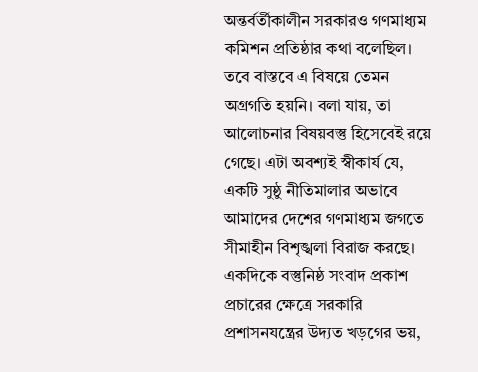অন্তর্বর্তীকালীন সরকারও গণমাধ্যম কমিশন প্রতিষ্ঠার কথা বলেছিল। তবে বাস্তবে এ বিষয়ে তেমন অগ্রগতি হয়নি। বলা যায়, তা আলোচনার বিষয়বস্তু হিসেবেই রয়ে গেছে। এটা অবশ্যই স্বীকার্য যে, একটি সুষ্ঠু নীতিমালার অভাবে আমাদের দেশের গণমাধ্যম জগতে সীমাহীন বিশৃঙ্খলা বিরাজ করছে। একদিকে বস্তুনিষ্ঠ সংবাদ প্রকাশ প্রচারের ক্ষেত্রে সরকারি প্রশাসনযন্ত্রের উদ্যত খড়গের ভয়,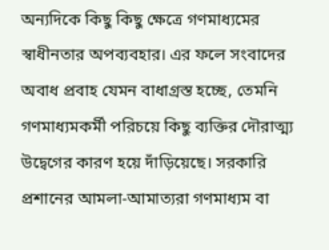অন্যদিকে কিছু কিছু ক্ষেত্রে গণমাধ্যমের স্বাধীনতার অপব্যবহার। এর ফলে সংবাদের অবাধ প্রবাহ যেমন বাধাগ্রস্ত হচ্ছে, তেমনি গণমাধ্যমকর্মী পরিচয়ে কিছু ব্যক্তির দৌরাত্ম্য উদ্বেগের কারণ হয়ে দাঁড়িয়েছে। সরকারি প্রশানের আমলা-আমাত্যরা গণমাধ্যম বা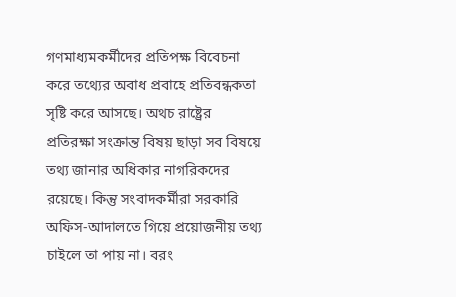গণমাধ্যমকর্মীদের প্রতিপক্ষ বিবেচনা করে তথ্যের অবাধ প্রবাহে প্রতিবন্ধকতা সৃষ্টি করে আসছে। অথচ রাষ্ট্রের প্রতিরক্ষা সংক্রান্ত বিষয় ছাড়া সব বিষয়ে তথ্য জানার অধিকার নাগরিকদের রয়েছে। কিন্তু সংবাদকর্মীরা সরকারি অফিস-আদালতে গিয়ে প্রয়োজনীয় তথ্য চাইলে তা পায় না। বরং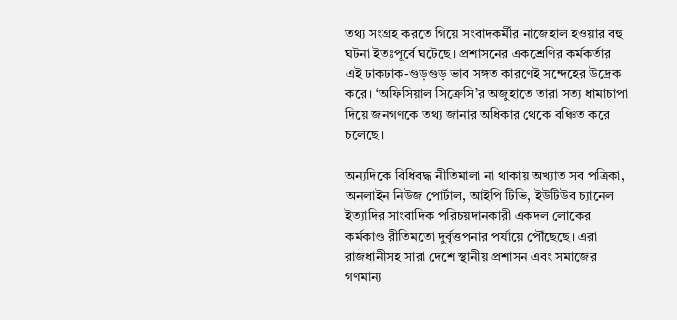তথ্য সংগ্রহ করতে গিয়ে সংবাদকর্মীর নাজেহাল হওয়ার বহু ঘটনা ইতঃপূর্বে ঘটেছে। প্রশাসনের একশ্রেণির কর্মকর্তার এই ঢাকঢাক-গুড়গুড় ভাব সঙ্গত কারণেই সন্দেহের উদ্রেক করে। ‘অফিসিয়াল সিক্রেসি’র অজুহাতে তারা সত্য ধামাচাপা দিয়ে জনগণকে তথ্য জানার অধিকার থেকে বঞ্চিত করে চলেছে।

অন্যদিকে বিধিবদ্ধ নীতিমালা না থাকায় অখ্যাত সব পত্রিকা, অনলাইন নিউজ পোর্টাল, আইপি টিভি, ইউটিউব চ্যানেল ইত্যাদির সাংবাদিক পরিচয়দানকারী একদল লোকের কর্মকাণ্ড রীতিমতো দুর্বৃত্তপনার পর্যায়ে পৌঁছেছে। এরা রাজধানীসহ সারা দেশে স্থানীয় প্রশাসন এবং সমাজের গণমান্য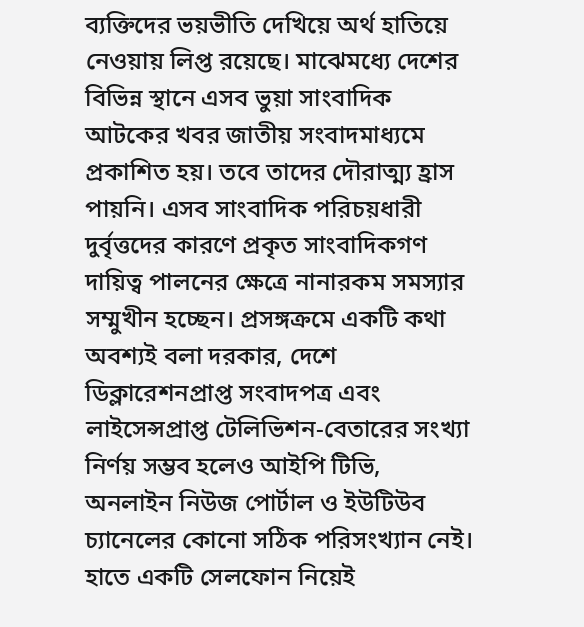ব্যক্তিদের ভয়ভীতি দেখিয়ে অর্থ হাতিয়ে নেওয়ায় লিপ্ত রয়েছে। মাঝেমধ্যে দেশের বিভিন্ন স্থানে এসব ভুয়া সাংবাদিক আটকের খবর জাতীয় সংবাদমাধ্যমে প্রকাশিত হয়। তবে তাদের দৌরাত্ম্য হ্রাস পায়নি। এসব সাংবাদিক পরিচয়ধারী দুর্বৃত্তদের কারণে প্রকৃত সাংবাদিকগণ দায়িত্ব পালনের ক্ষেত্রে নানারকম সমস্যার সম্মুখীন হচ্ছেন। প্রসঙ্গক্রমে একটি কথা অবশ্যই বলা দরকার, দেশে ডিক্লারেশনপ্রাপ্ত সংবাদপত্র এবং লাইসেন্সপ্রাপ্ত টেলিভিশন-বেতারের সংখ্যা নির্ণয় সম্ভব হলেও আইপি টিভি, অনলাইন নিউজ পোর্টাল ও ইউটিউব চ্যানেলের কোনো সঠিক পরিসংখ্যান নেই। হাতে একটি সেলফোন নিয়েই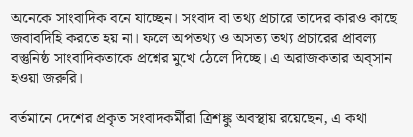অনেকে সাংবাদিক বনে যাচ্ছেন। সংবাদ বা তথ্য প্রচারে তাদের কারও কাছে জবাবদিহি করতে হয় না। ফলে অপতথ্য ও অসত্য তথ্য প্রচারের প্রাবল্য বস্তুনিষ্ঠ সাংবাদিকতাকে প্রশ্নের মুখে ঠেলে দিচ্ছে। এ অরাজকতার অব্সান হওয়া জরুরি।

বর্তমানে দেশের প্রকৃত সংবাদকর্মীরা ত্রিশঙ্কু অবস্থায় রয়েছেন, এ কথা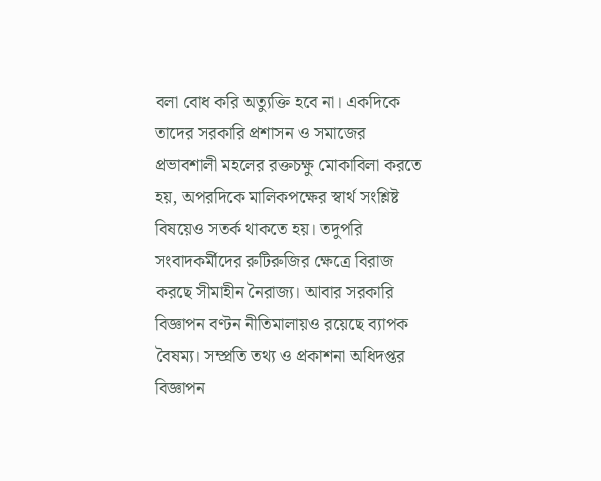বলা বোধ করি অত্যুক্তি হবে না। একদিকে তাদের সরকারি প্রশাসন ও সমাজের প্রভাবশালী মহলের রক্তচক্ষু মোকাবিলা করতে হয়, অপরদিকে মালিকপক্ষের স্বার্থ সংশ্লিষ্ট বিষয়েও সতর্ক থাকতে হয়। তদুপরি সংবাদকর্মীদের রুটিরুজির ক্ষেত্রে বিরাজ করছে সীমাহীন নৈরাজ্য। আবার সরকারি বিজ্ঞাপন বণ্টন নীতিমালায়ও রয়েছে ব্যাপক বৈষম্য। সম্প্রতি তথ্য ও প্রকাশনা অধিদপ্তর বিজ্ঞাপন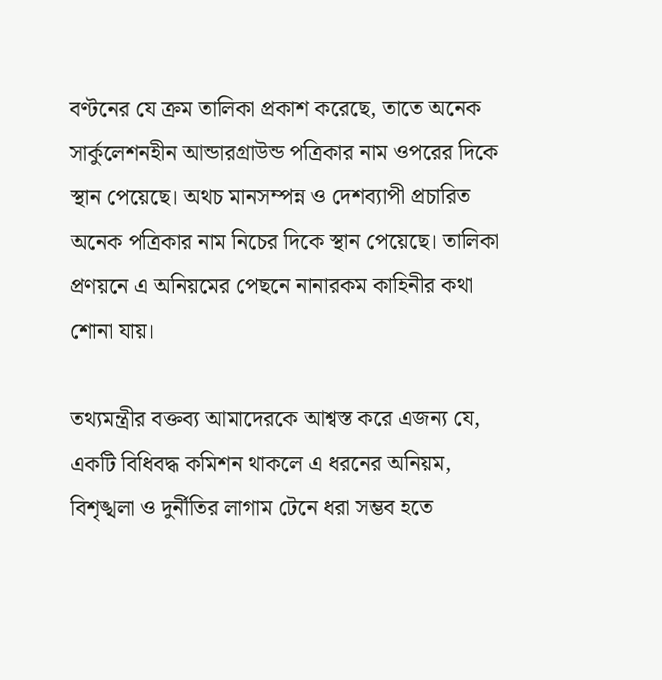বণ্টনের যে ক্রম তালিকা প্রকাশ করেছে, তাতে অনেক সার্কুলেশনহীন আন্ডারগ্রাউন্ড পত্রিকার নাম ওপরের দিকে স্থান পেয়েছে। অথচ মানসম্পন্ন ও দেশব্যাপী প্রচারিত অনেক পত্রিকার নাম নিচের দিকে স্থান পেয়েছে। তালিকা প্রণয়নে এ অনিয়মের পেছনে নানারকম কাহিনীর কথা শোনা যায়।

তথ্যমন্ত্রীর বক্তব্য আমাদেরকে আশ্বস্ত করে এজন্য যে, একটি বিধিবদ্ধ কমিশন থাকলে এ ধরনের অনিয়ম, বিশৃঙ্খলা ও দুর্নীতির লাগাম টেনে ধরা সম্ভব হতে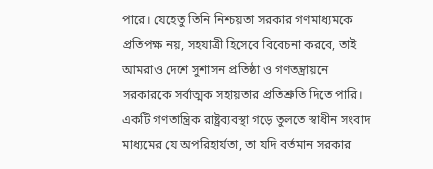পারে। যেহেতু তিনি নিশ্চয়তা সরকার গণমাধ্যমকে প্রতিপক্ষ নয়, সহযাত্রী হিসেবে বিবেচনা করবে, তাই আমরাও দেশে সুশাসন প্রতিষ্ঠা ও গণতন্ত্রায়নে সরকারকে সর্বাত্মক সহায়তার প্রতিশ্রুতি দিতে পারি। একটি গণতান্ত্রিক রাষ্ট্রব্যবস্থা গড়ে তুলতে স্বাধীন সংবাদ মাধ্যমের যে অপরিহার্যতা, তা যদি বর্তমান সরকার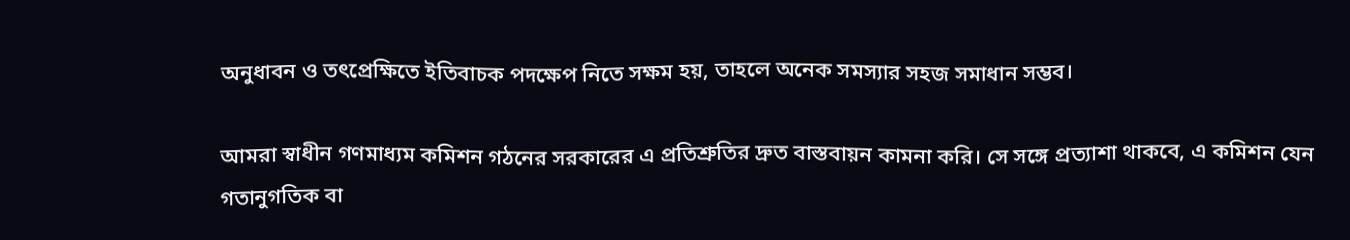অনুধাবন ও তৎপ্রেক্ষিতে ইতিবাচক পদক্ষেপ নিতে সক্ষম হয়, তাহলে অনেক সমস্যার সহজ সমাধান সম্ভব।

আমরা স্বাধীন গণমাধ্যম কমিশন গঠনের সরকারের এ প্রতিশ্রুতির দ্রুত বাস্তবায়ন কামনা করি। সে সঙ্গে প্রত্যাশা থাকবে, এ কমিশন যেন গতানুগতিক বা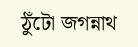ঠুঁটো জগন্নাথ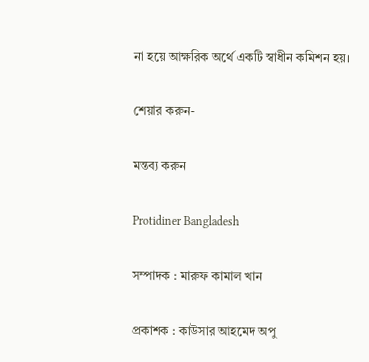না হয়ে আক্ষরিক অর্থে একটি স্বাধীন কমিশন হয়।

শেয়ার করুন-

মন্তব্য করুন

Protidiner Bangladesh

সম্পাদক : মারুফ কামাল খান

প্রকাশক : কাউসার আহমেদ অপু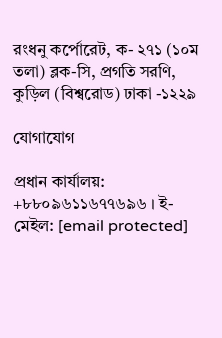রংধনু কর্পোরেট, ক- ২৭১ (১০ম তলা) ব্লক-সি, প্রগতি সরণি, কুড়িল (বিশ্বরোড) ঢাকা -১২২৯

যোগাযোগ

প্রধান কার্যালয়: +৮৮০৯৬১১৬৭৭৬৯৬ । ই-মেইল: [email protected]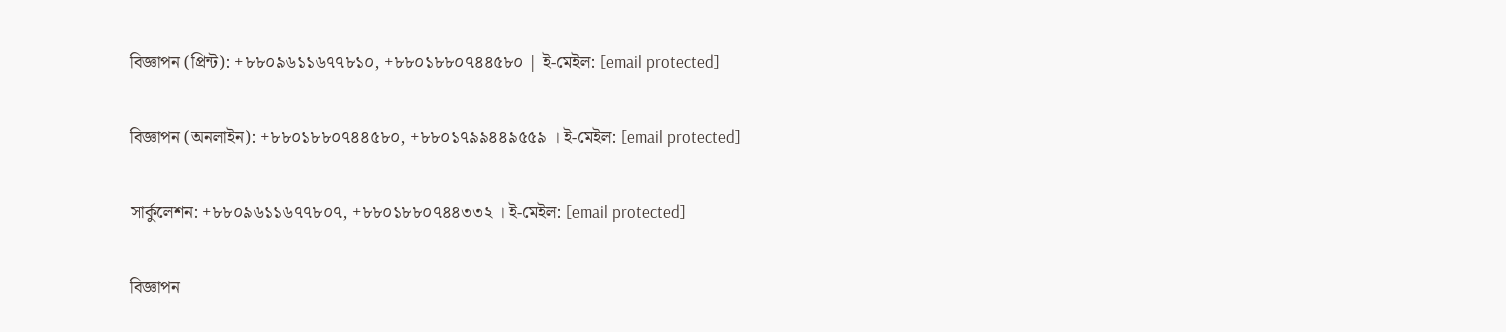বিজ্ঞাপন (প্রিন্ট): +৮৮০৯৬১১৬৭৭৮১০, +৮৮০১৮৮০৭৪৪৫৮০ | ই-মেইল: [email protected]

বিজ্ঞাপন (অনলাইন): +৮৮০১৮৮০৭৪৪৫৮০, +৮৮০১৭৯৯৪৪৯৫৫৯ । ই-মেইল: [email protected]

সার্কুলেশন: +৮৮০৯৬১১৬৭৭৮০৭, +৮৮০১৮৮০৭৪৪৩৩২ । ই-মেইল: [email protected]

বিজ্ঞাপন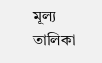মূল্য তালিকা